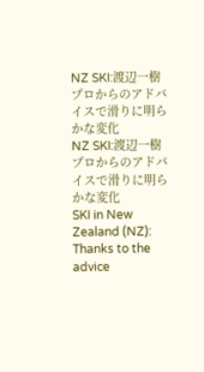NZ SKI:渡辺一樹プロからのアドバイスで滑りに明らかな変化
NZ SKI:渡辺一樹プロからのアドバイスで滑りに明らかな変化
SKI in New Zealand (NZ): Thanks to the advice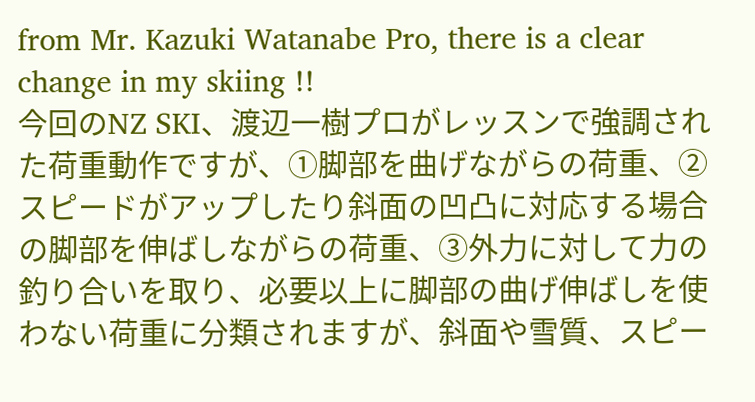from Mr. Kazuki Watanabe Pro, there is a clear change in my skiing !!
今回のNZ SKI、渡辺一樹プロがレッスンで強調された荷重動作ですが、①脚部を曲げながらの荷重、②スピードがアップしたり斜面の凹凸に対応する場合の脚部を伸ばしながらの荷重、③外力に対して力の釣り合いを取り、必要以上に脚部の曲げ伸ばしを使わない荷重に分類されますが、斜面や雪質、スピー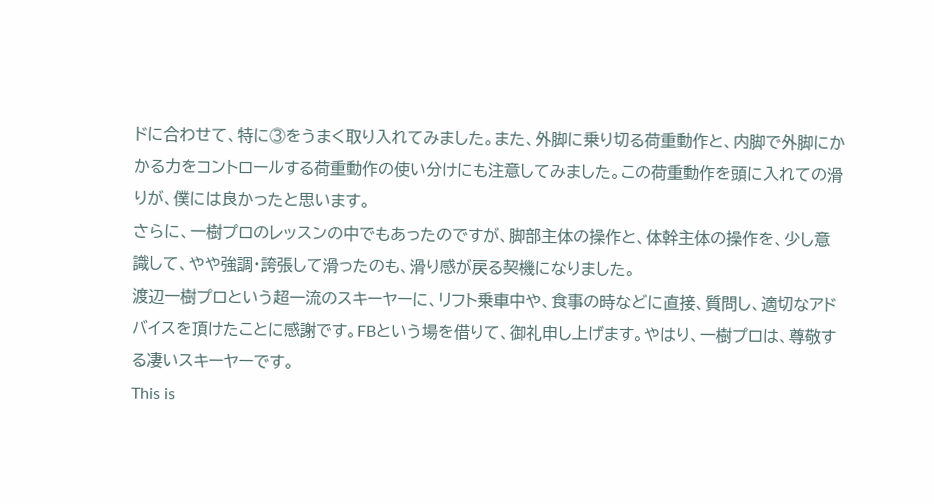ドに合わせて、特に③をうまく取り入れてみました。また、外脚に乗り切る荷重動作と、内脚で外脚にかかる力をコントロールする荷重動作の使い分けにも注意してみました。この荷重動作を頭に入れての滑りが、僕には良かったと思います。
さらに、一樹プロのレッスンの中でもあったのですが、脚部主体の操作と、体幹主体の操作を、少し意識して、やや強調・誇張して滑ったのも、滑り感が戻る契機になりました。
渡辺一樹プロという超一流のスキーヤーに、リフト乗車中や、食事の時などに直接、質問し、適切なアドバイスを頂けたことに感謝です。FBという場を借りて、御礼申し上げます。やはり、一樹プロは、尊敬する凄いスキーヤーです。
This is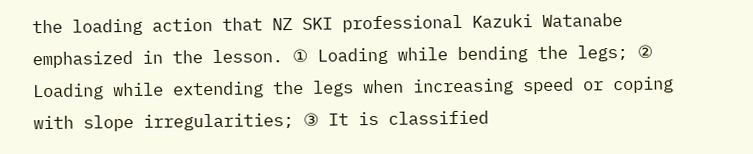the loading action that NZ SKI professional Kazuki Watanabe emphasized in the lesson. ① Loading while bending the legs; ② Loading while extending the legs when increasing speed or coping with slope irregularities; ③ It is classified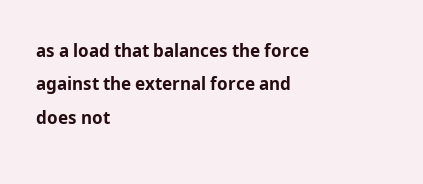as a load that balances the force against the external force and does not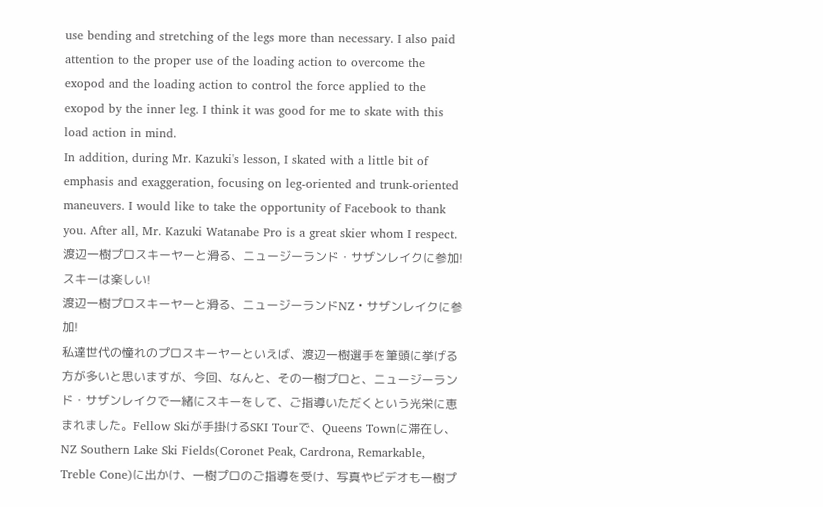use bending and stretching of the legs more than necessary. I also paid attention to the proper use of the loading action to overcome the exopod and the loading action to control the force applied to the exopod by the inner leg. I think it was good for me to skate with this load action in mind.
In addition, during Mr. Kazuki's lesson, I skated with a little bit of emphasis and exaggeration, focusing on leg-oriented and trunk-oriented maneuvers. I would like to take the opportunity of Facebook to thank you. After all, Mr. Kazuki Watanabe Pro is a great skier whom I respect.
渡辺一樹プロスキーヤーと滑る、ニュージーランド・サザンレイクに参加! スキーは楽しい!
渡辺一樹プロスキーヤーと滑る、ニュージーランドNZ・サザンレイクに参加!
私達世代の憧れのプロスキーヤーといえば、渡辺一樹選手を筆頭に挙げる方が多いと思いますが、今回、なんと、その一樹プロと、ニュージーランド・サザンレイクで一緒にスキーをして、ご指導いただくという光栄に恵まれました。Fellow Skiが手掛けるSKI Tourで、Queens Townに滞在し、NZ Southern Lake Ski Fields(Coronet Peak, Cardrona, Remarkable, Treble Cone)に出かけ、一樹プロのご指導を受け、写真やビデオも一樹プ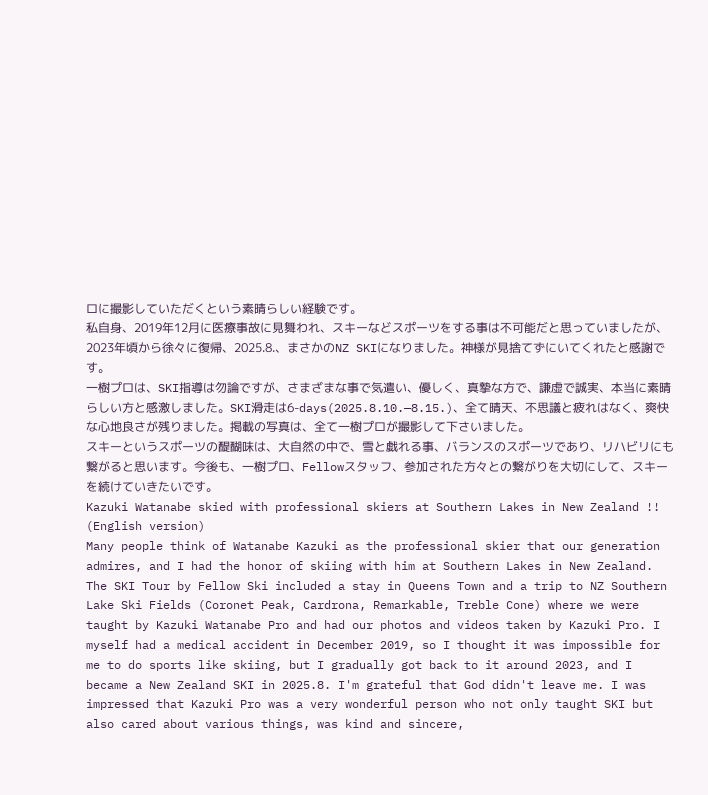ロに撮影していただくという素晴らしい経験です。
私自身、2019年12月に医療事故に見舞われ、スキーなどスポーツをする事は不可能だと思っていましたが、2023年頃から徐々に復帰、2025.8.、まさかのNZ SKIになりました。神様が見捨てずにいてくれたと感謝です。
一樹プロは、SKI指導は勿論ですが、さまざまな事で気遣い、優しく、真摯な方で、謙虚で誠実、本当に素晴らしい方と感激しました。SKI滑走は6-days(2025.8.10.—8.15.)、全て晴天、不思議と疲れはなく、爽快な心地良さが残りました。掲載の写真は、全て一樹プロが撮影して下さいました。
スキーというスポーツの醍醐味は、大自然の中で、雪と戯れる事、バランスのスポーツであり、リハビリにも繋がると思います。今後も、一樹プロ、Fellowスタッフ、参加された方々との繋がりを大切にして、スキーを続けていきたいです。
Kazuki Watanabe skied with professional skiers at Southern Lakes in New Zealand !! (English version)
Many people think of Watanabe Kazuki as the professional skier that our generation admires, and I had the honor of skiing with him at Southern Lakes in New Zealand. The SKI Tour by Fellow Ski included a stay in Queens Town and a trip to NZ Southern Lake Ski Fields (Coronet Peak, Cardrona, Remarkable, Treble Cone) where we were taught by Kazuki Watanabe Pro and had our photos and videos taken by Kazuki Pro. I myself had a medical accident in December 2019, so I thought it was impossible for me to do sports like skiing, but I gradually got back to it around 2023, and I became a New Zealand SKI in 2025.8. I'm grateful that God didn't leave me. I was impressed that Kazuki Pro was a very wonderful person who not only taught SKI but also cared about various things, was kind and sincere,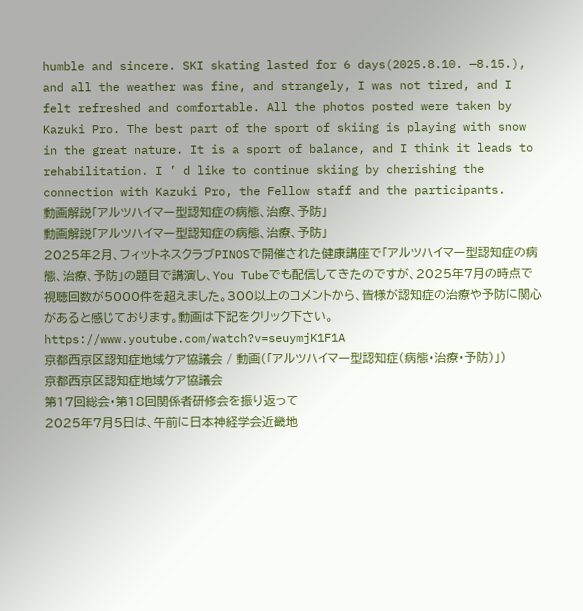humble and sincere. SKI skating lasted for 6 days(2025.8.10. —8.15.), and all the weather was fine, and strangely, I was not tired, and I felt refreshed and comfortable. All the photos posted were taken by Kazuki Pro. The best part of the sport of skiing is playing with snow in the great nature. It is a sport of balance, and I think it leads to rehabilitation. I ’ d like to continue skiing by cherishing the connection with Kazuki Pro, the Fellow staff and the participants.
動画解説「アルツハイマー型認知症の病態、治療、予防」
動画解説「アルツハイマー型認知症の病態、治療、予防」
2025年2月、フィットネスクラブPINOSで開催された健康講座で「アルツハイマー型認知症の病態、治療、予防」の題目で講演し、You Tubeでも配信してきたのですが、2025年7月の時点で視聴回数が5000件を超えました。300以上のコメントから、皆様が認知症の治療や予防に関心があると感じております。動画は下記をクリック下さい。
https://www.youtube.com/watch?v=seuymjK1F1A
京都西京区認知症地域ケア協議会 / 動画(「アルツハイマー型認知症(病態・治療・予防)」)
京都西京区認知症地域ケア協議会
第17回総会・第18回関係者研修会を振り返って
2025年7月5日は、午前に日本神経学会近畿地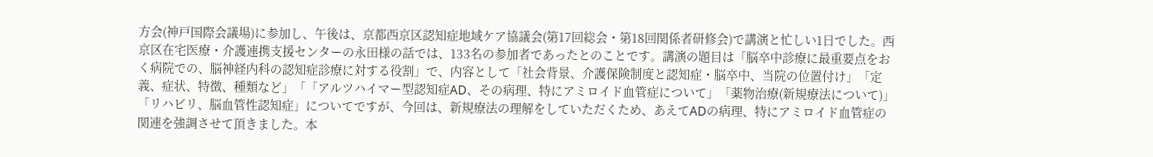方会(神戸国際会議場)に参加し、午後は、京都西京区認知症地域ケア協議会(第17回総会・第18回関係者研修会)で講演と忙しい1日でした。西京区在宅医療・介護連携支援センターの永田様の話では、133名の参加者であったとのことです。講演の題目は「脳卒中診療に最重要点をおく病院での、脳神経内科の認知症診療に対する役割」で、内容として「社会背景、介護保険制度と認知症・脳卒中、当院の位置付け」「定義、症状、特徴、種類など」「「アルツハイマー型認知症AD、その病理、特にアミロイド血管症について」「薬物治療(新規療法について)」「リハビリ、脳血管性認知症」についてですが、今回は、新規療法の理解をしていただくため、あえてADの病理、特にアミロイド血管症の関連を強調させて頂きました。本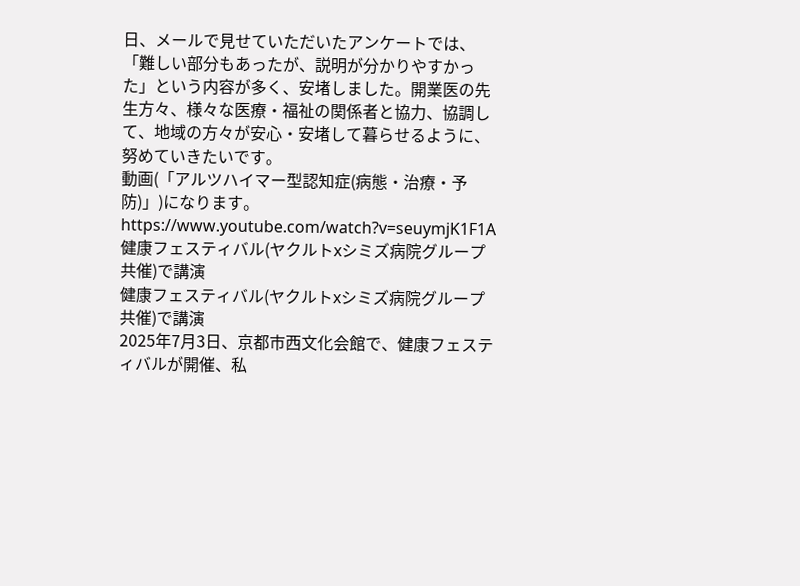日、メールで見せていただいたアンケートでは、「難しい部分もあったが、説明が分かりやすかった」という内容が多く、安堵しました。開業医の先生方々、様々な医療・福祉の関係者と協力、協調して、地域の方々が安心・安堵して暮らせるように、努めていきたいです。
動画(「アルツハイマー型認知症(病態・治療・予防)」)になります。
https://www.youtube.com/watch?v=seuymjK1F1A
健康フェスティバル(ヤクルトxシミズ病院グループ共催)で講演
健康フェスティバル(ヤクルトxシミズ病院グループ共催)で講演
2025年7月3日、京都市西文化会館で、健康フェスティバルが開催、私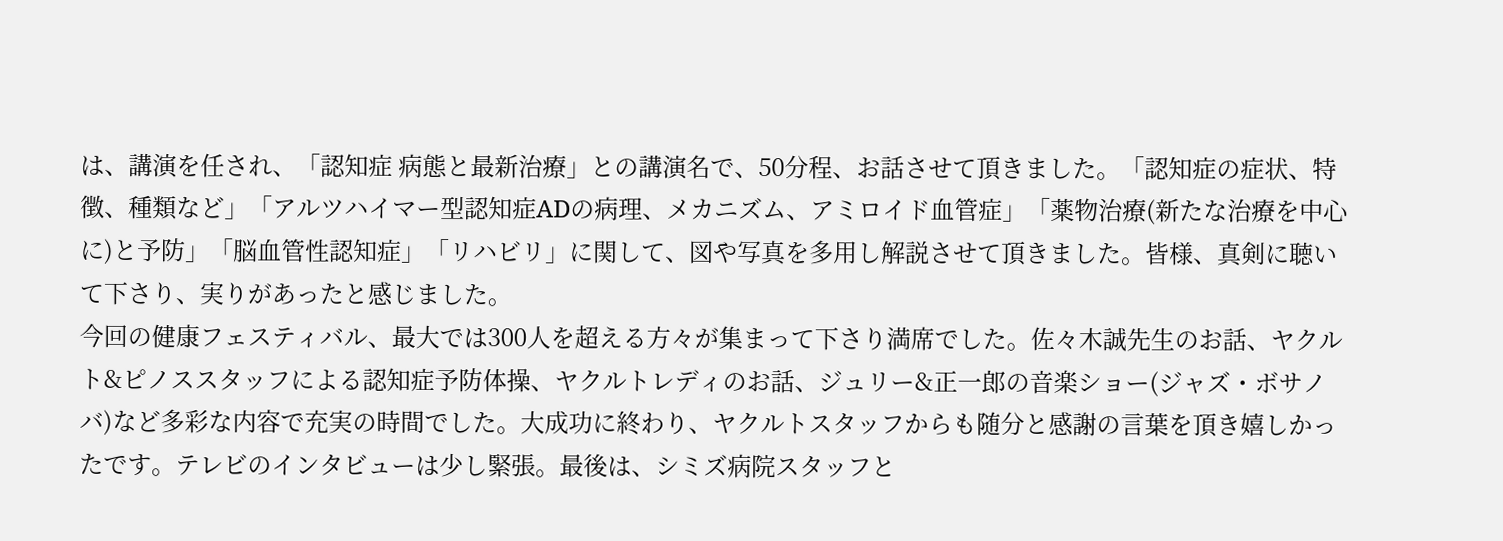は、講演を任され、「認知症 病態と最新治療」との講演名で、50分程、お話させて頂きました。「認知症の症状、特徴、種類など」「アルツハイマー型認知症ADの病理、メカニズム、アミロイド血管症」「薬物治療(新たな治療を中心に)と予防」「脳血管性認知症」「リハビリ」に関して、図や写真を多用し解説させて頂きました。皆様、真剣に聴いて下さり、実りがあったと感じました。
今回の健康フェスティバル、最大では300人を超える方々が集まって下さり満席でした。佐々木誠先生のお話、ヤクルト&ピノススタッフによる認知症予防体操、ヤクルトレディのお話、ジュリー&正一郎の音楽ショー(ジャズ・ボサノバ)など多彩な内容で充実の時間でした。大成功に終わり、ヤクルトスタッフからも随分と感謝の言葉を頂き嬉しかったです。テレビのインタビューは少し緊張。最後は、シミズ病院スタッフと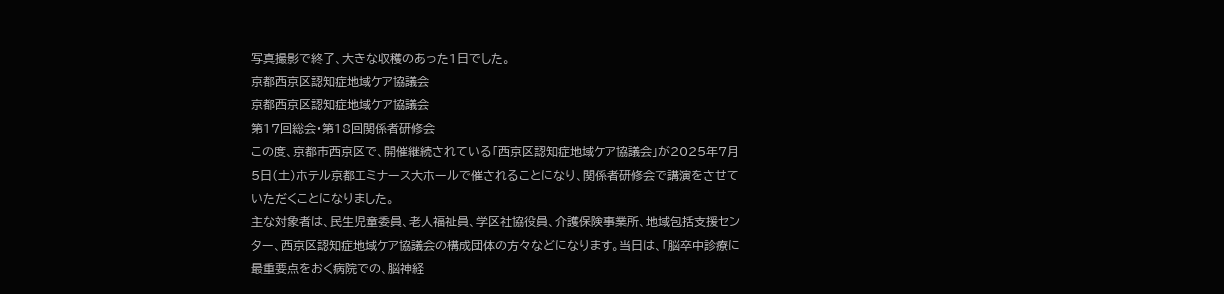写真撮影で終了、大きな収穫のあった1日でした。
京都西京区認知症地域ケア協議会
京都西京区認知症地域ケア協議会
第17回総会・第18回関係者研修会
この度、京都市西京区で、開催継続されている「西京区認知症地域ケア協議会」が2025年7月5日(土)ホテル京都エミナース大ホールで催されることになり、関係者研修会で講演をさせていただくことになりました。
主な対象者は、民生児童委員、老人福祉員、学区社協役員、介護保険事業所、地域包括支援センター、西京区認知症地域ケア協議会の構成団体の方々などになります。当日は、「脳卒中診療に最重要点をおく病院での、脳神経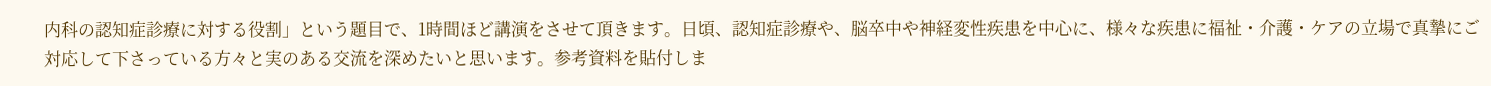内科の認知症診療に対する役割」という題目で、1時間ほど講演をさせて頂きます。日頃、認知症診療や、脳卒中や神経変性疾患を中心に、様々な疾患に福祉・介護・ケアの立場で真摯にご対応して下さっている方々と実のある交流を深めたいと思います。参考資料を貼付しま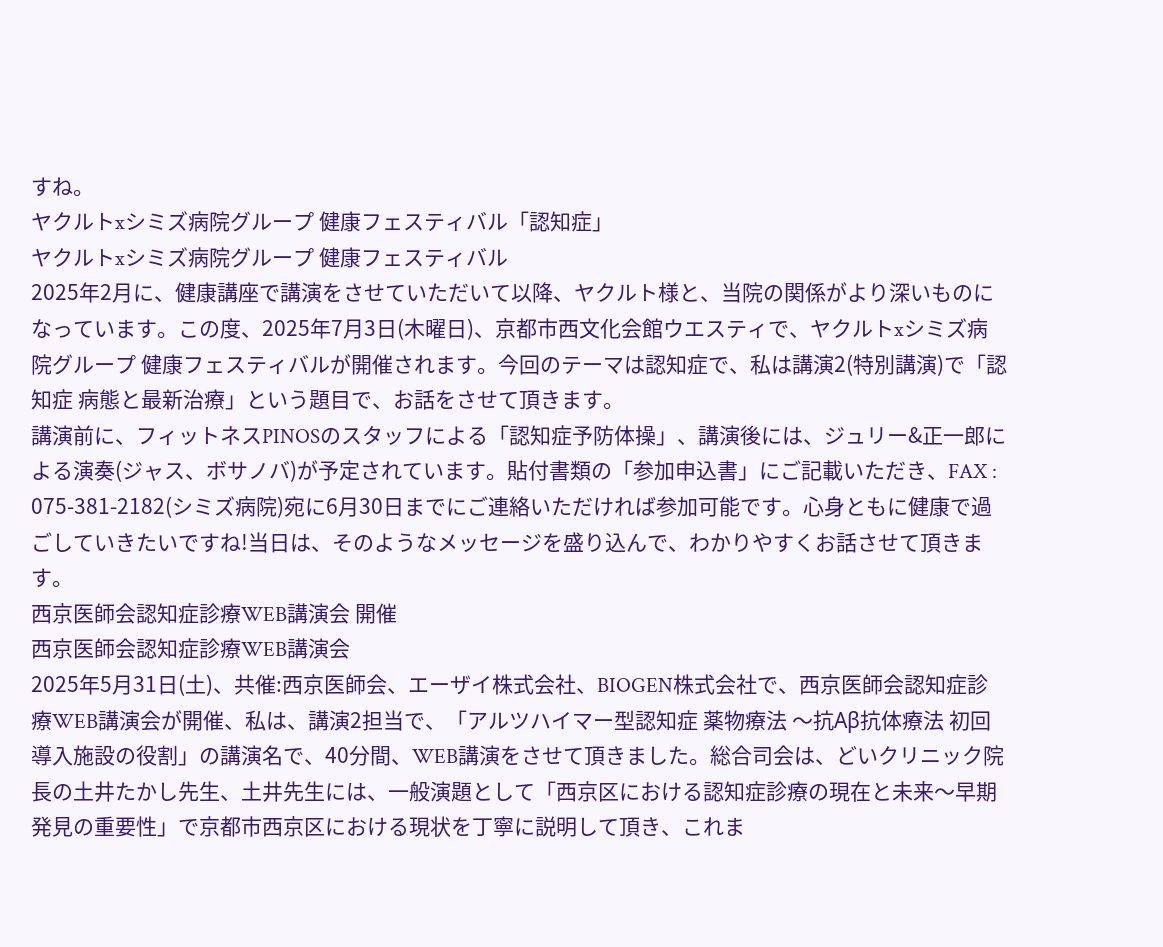すね。
ヤクルトxシミズ病院グループ 健康フェスティバル「認知症」
ヤクルトxシミズ病院グループ 健康フェスティバル
2025年2月に、健康講座で講演をさせていただいて以降、ヤクルト様と、当院の関係がより深いものになっています。この度、2025年7月3日(木曜日)、京都市西文化会館ウエスティで、ヤクルトxシミズ病院グループ 健康フェスティバルが開催されます。今回のテーマは認知症で、私は講演2(特別講演)で「認知症 病態と最新治療」という題目で、お話をさせて頂きます。
講演前に、フィットネスPINOSのスタッフによる「認知症予防体操」、講演後には、ジュリー&正一郎による演奏(ジャス、ボサノバ)が予定されています。貼付書類の「参加申込書」にご記載いただき、FAX : 075-381-2182(シミズ病院)宛に6月30日までにご連絡いただければ参加可能です。心身ともに健康で過ごしていきたいですね!当日は、そのようなメッセージを盛り込んで、わかりやすくお話させて頂きます。
西京医師会認知症診療WEB講演会 開催
西京医師会認知症診療WEB講演会
2025年5月31日(土)、共催:西京医師会、エーザイ株式会社、BIOGEN株式会社で、西京医師会認知症診療WEB講演会が開催、私は、講演2担当で、「アルツハイマー型認知症 薬物療法 〜抗Aβ抗体療法 初回導入施設の役割」の講演名で、40分間、WEB講演をさせて頂きました。総合司会は、どいクリニック院長の土井たかし先生、土井先生には、一般演題として「西京区における認知症診療の現在と未来〜早期発見の重要性」で京都市西京区における現状を丁寧に説明して頂き、これま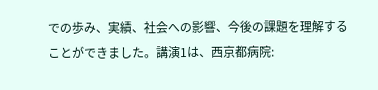での歩み、実績、社会への影響、今後の課題を理解することができました。講演1は、西京都病院: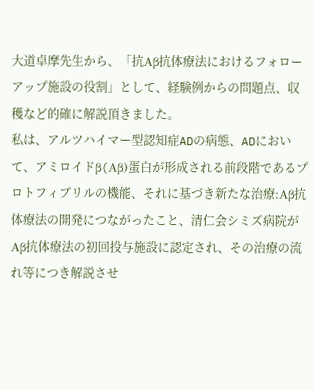大道卓摩先生から、「抗Aβ抗体療法におけるフォローアップ施設の役割」として、経験例からの問題点、収穫など的確に解説頂きました。
私は、アルツハイマー型認知症ADの病態、ADにおいて、アミロイドβ(Aβ)蛋白が形成される前段階であるプロトフィブリルの機能、それに基づき新たな治療:Aβ抗体療法の開発につながったこと、清仁会シミズ病院がAβ抗体療法の初回投与施設に認定され、その治療の流れ等につき解説させ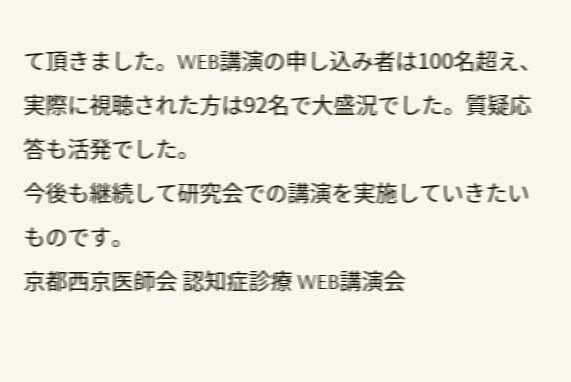て頂きました。WEB講演の申し込み者は100名超え、実際に視聴された方は92名で大盛況でした。質疑応答も活発でした。
今後も継続して研究会での講演を実施していきたいものです。
京都西京医師会 認知症診療 WEB講演会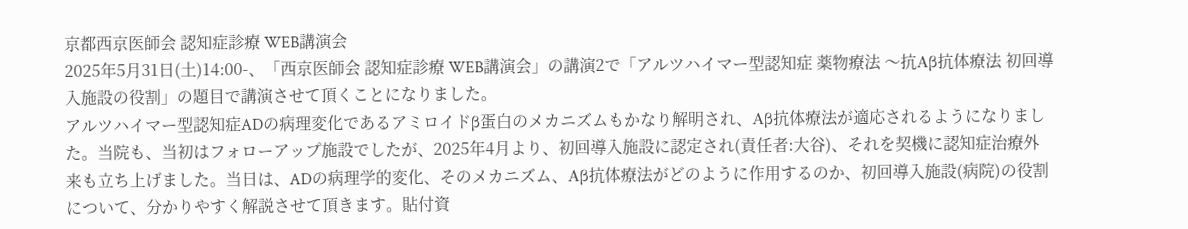京都西京医師会 認知症診療 WEB講演会
2025年5月31日(土)14:00-、「西京医師会 認知症診療 WEB講演会」の講演2で「アルツハイマー型認知症 薬物療法 〜抗Aβ抗体療法 初回導入施設の役割」の題目で講演させて頂くことになりました。
アルツハイマー型認知症ADの病理変化であるアミロイドβ蛋白のメカニズムもかなり解明され、Aβ抗体療法が適応されるようになりました。当院も、当初はフォローアップ施設でしたが、2025年4月より、初回導入施設に認定され(責任者:大谷)、それを契機に認知症治療外来も立ち上げました。当日は、ADの病理学的変化、そのメカニズム、Aβ抗体療法がどのように作用するのか、初回導入施設(病院)の役割について、分かりやすく解説させて頂きます。貼付資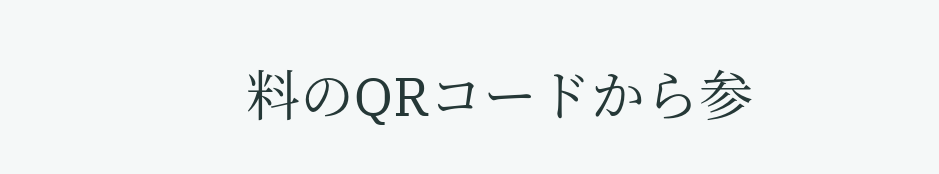料のQRコードから参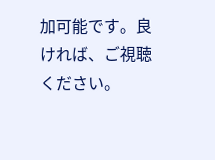加可能です。良ければ、ご視聴ください。